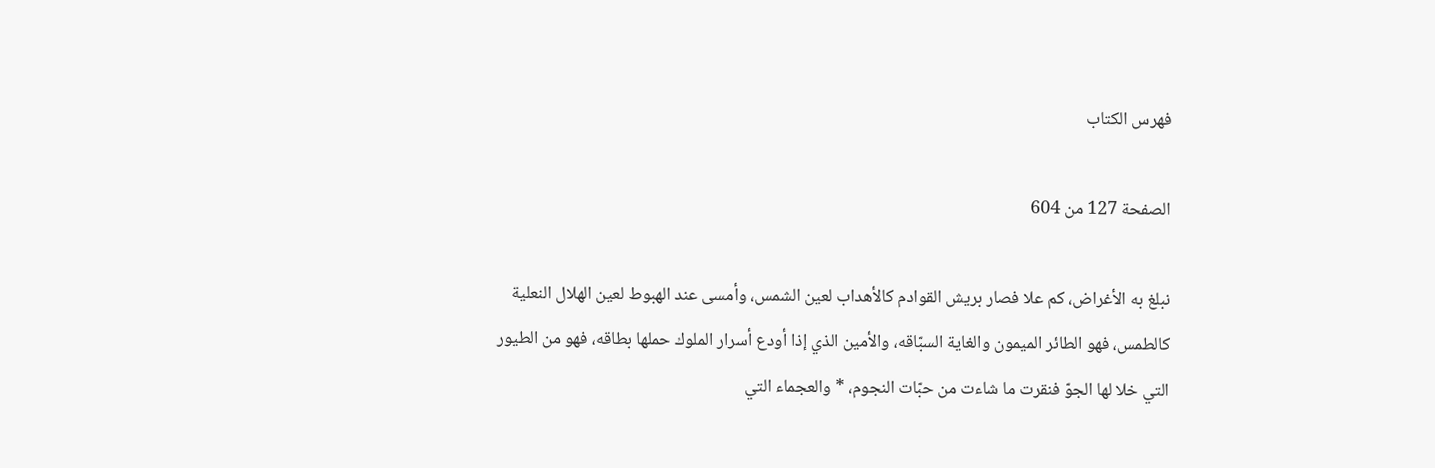فهرس الكتاب

الصفحة 127 من 604

نبلغ به الأغراض، كم علا فصار بريش القوادم كالأهداب لعين الشمس، وأمسى عند الهبوط لعين الهلال النعلية كالطمس، فهو الطائر الميمون والغاية السبّاقه، والأمين الذي إذا أودع أسرار الملوك حملها بطاقه، فهو من الطيور التي خلا لها الجوّ فنقرت ما شاءت من حبّات النجوم، * والعجماء التي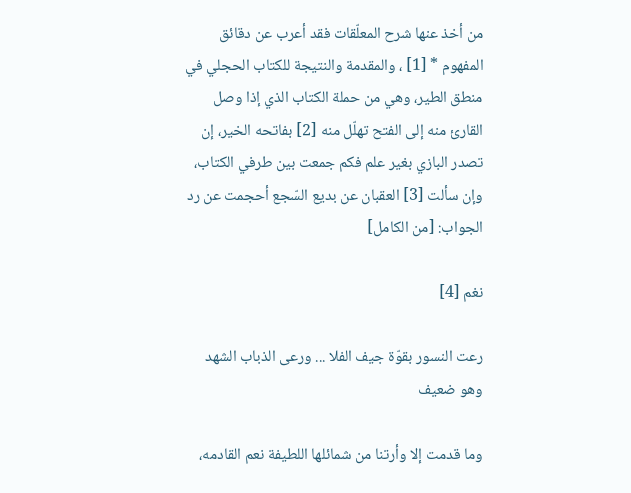من أخذ عنها شرح المعلّقات فقد أعرب عن دقائق المفهوم * [1] ، والمقدمة والنتيجة للكتاب الحجلي في منطق الطير، وهي من حملة الكتاب الذي إذا وصل القارئ منه إلى الفتح تهلّل منه [2] بفاتحه الخير، إن تصدر البازي بغير علم فكم جمعت بين طرفي الكتاب، وإن سألت [3] العقبان عن بديع السّجع أحجمت عن رد الجواب: [من الكامل]

نغم [4]

رعت النسور بقوّة جيف الفلا ... ورعى الذباب الشهد وهو ضعيف

وما قدمت إلا وأرتنا من شمائلها اللطيفة نعم القادمه،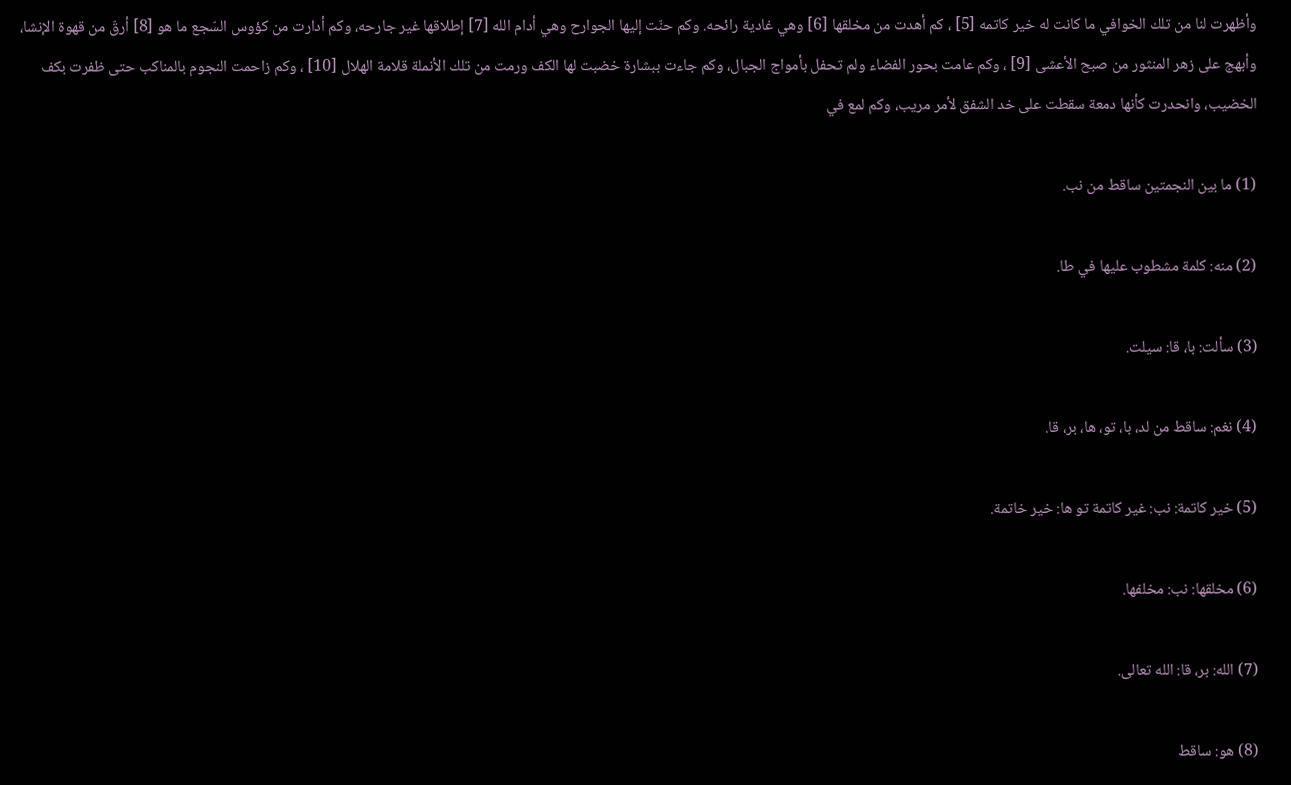وأظهرت لنا من تلك الخوافي ما كانت له خير كاتمه [5] ، كم أهدت من مخلقها [6] وهي غادية رائحه. وكم حنّت إليها الجوارح وهي أدام الله [7] إطلاقها غير جارحه، وكم أدارت من كؤوس السّجع ما هو [8] أرقّ من قهوة الإنشا، وأبهج على زهر المنثور من صبح الأعشى [9] ، وكم عامت بحور الفضاء ولم تحفل بأمواج الجبال، وكم جاءت ببشارة خضبت لها الكف ورمت من تلك الأنملة قلامة الهلال [10] ، وكم زاحمت النجوم بالمناكب حتى ظفرت بكف الخضيب، وانحدرت كأنها دمعة سقطت على خد الشفق لأمر مريب، وكم لمع في

(1) ما بين النجمتين ساقط من نب.

(2) منه: كلمة مشطوب عليها في طا.

(3) سألت: با، قا: سيلت.

(4) نغم: ساقط من لد، با، تو، ها، بر، قا.

(5) خير كاتمة: نب: غير كاتمة تو ها: خير خاتمة.

(6) مخلقها: نب: مخلفها.

(7) الله: بر، قا: الله تعالى.

(8) هو: ساقط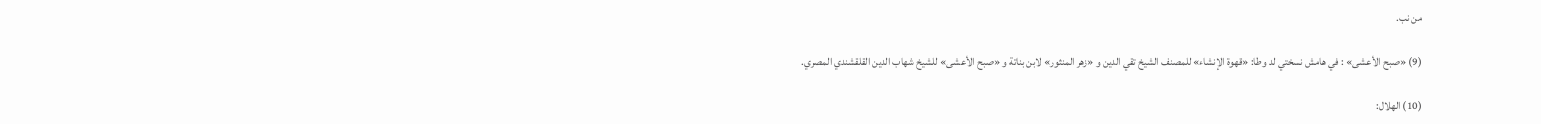من نب.

(9) «صبح الأعشى» : في هامش نسختي لد وطا: «قهوة الإنشاء» للمصنف الشيخ تقي الدين و «زهر المنثور» لابن بناتة و «صبح الأعشى» للشيخ شهاب الدين القلقشندي المصري.

(10) الهلال: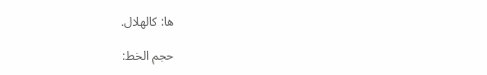ها: كالهلال.

حجم الخط: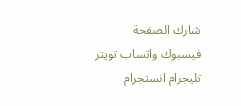شارك الصفحة
فيسبوك واتساب تويتر تليجرام انستجرام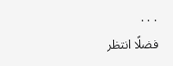. . .
فضلًا انتظر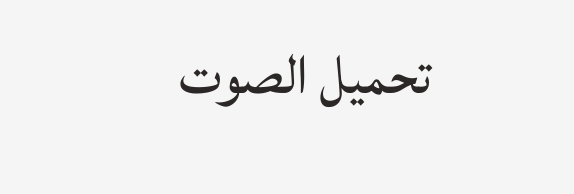تحميل الصوت